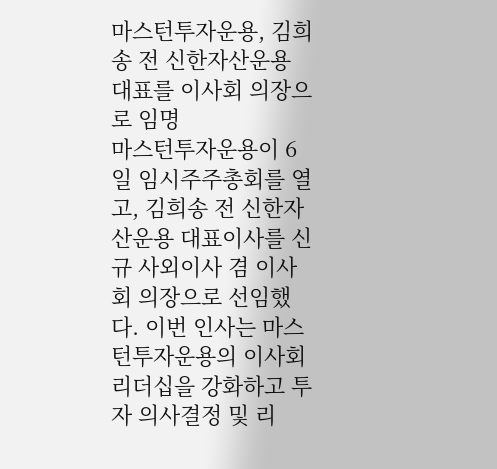마스턴투자운용, 김희송 전 신한자산운용 대표를 이사회 의장으로 임명
마스턴투자운용이 6일 임시주주총회를 열고, 김희송 전 신한자산운용 대표이사를 신규 사외이사 겸 이사회 의장으로 선임했다. 이번 인사는 마스턴투자운용의 이사회 리더십을 강화하고 투자 의사결정 및 리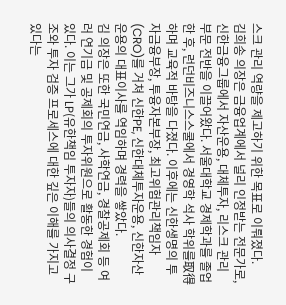스크 관리 역량을 제고하기 위한 목표로 이뤄졌다.
김희송 의장은 금융업계에서 널리 인정받는 전문가로, 신한금융그룹에서 자산운용, 대체투자, 리스크 관리 부문 전반을 이끌어왔다. 서울대학교 경제학과를 졸업한 후, 런던비즈니스스쿨에서 경영학 석사 학위를取得하며 교육적 바탕을 다졌다. 이후에는 신한생명의 투자금융부장, 투융자본부장, 최고위험관리책임자(CRO)를 거쳐 신한PE, 신한대체투자운용, 신한자산운용의 대표이사를 역임하며 경력을 쌓았다.
김 의장은 또한 국민연금, 사학연금, 경찰공제회 등 여러 연기금 및 공제회의 투자위원으로 활동한 경험이 있다. 이는 그가 LP(유한책임 투자자)들의 의사결정 구조와 투자 검증 프로세스에 대한 깊은 이해를 가지고 있다는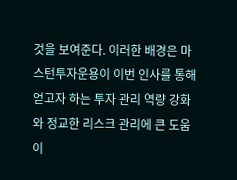것을 보여준다. 이러한 배경은 마스턴투자운용이 이번 인사를 통해 얻고자 하는 투자 관리 역량 강화와 정교한 리스크 관리에 큰 도움이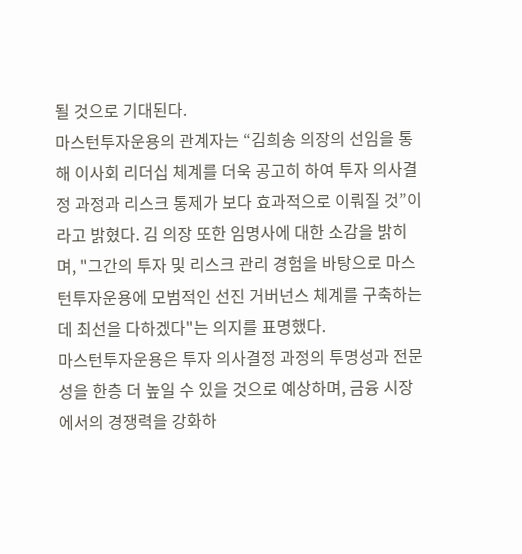될 것으로 기대된다.
마스턴투자운용의 관계자는 “김희송 의장의 선임을 통해 이사회 리더십 체계를 더욱 공고히 하여 투자 의사결정 과정과 리스크 통제가 보다 효과적으로 이뤄질 것”이라고 밝혔다. 김 의장 또한 임명사에 대한 소감을 밝히며, "그간의 투자 및 리스크 관리 경험을 바탕으로 마스턴투자운용에 모범적인 선진 거버넌스 체계를 구축하는 데 최선을 다하겠다"는 의지를 표명했다.
마스턴투자운용은 투자 의사결정 과정의 투명성과 전문성을 한층 더 높일 수 있을 것으로 예상하며, 금융 시장에서의 경쟁력을 강화하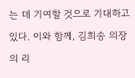는 데 기여할 것으로 기대하고 있다. 이와 함께, 김희송 의장의 리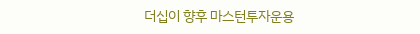더십이 향후 마스턴투자운용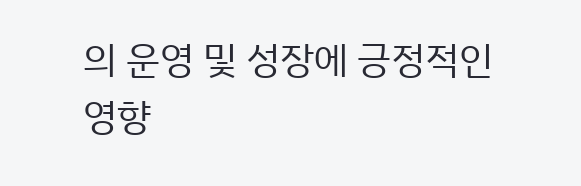의 운영 및 성장에 긍정적인 영향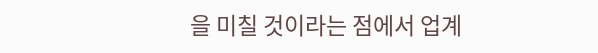을 미칠 것이라는 점에서 업계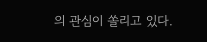의 관심이 쏠리고 있다.